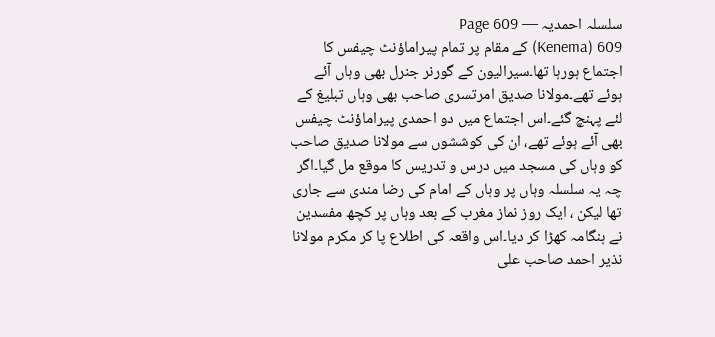سلسلہ احمدیہ — Page 609
609 (Kenema) کے مقام پر تمام پیراماؤنٹ چیفس کا اجتماع ہورہا تھا۔سیرالیون کے گورنر جنرل بھی وہاں آئے ہوئے تھے۔مولانا صدیق امرتسری صاحب بھی وہاں تبلیغ کے لئے پہنچ گئے۔اس اجتماع میں دو احمدی پیراماؤنٹ چیفس بھی آئے ہوئے تھے، ان کی کوششوں سے مولانا صدیق صاحب کو وہاں کی مسجد میں درس و تدریس کا موقع مل گیا۔اگر چہ یہ سلسلہ وہاں پر وہاں کے امام کی رضا مندی سے جاری تھا لیکن ، ایک روز نماز مغرب کے بعد وہاں پر کچھ مفسدین نے ہنگامہ کھڑا کر دیا۔اس واقعہ کی اطلاع پا کر مکرم مولانا نذیر احمد صاحب علی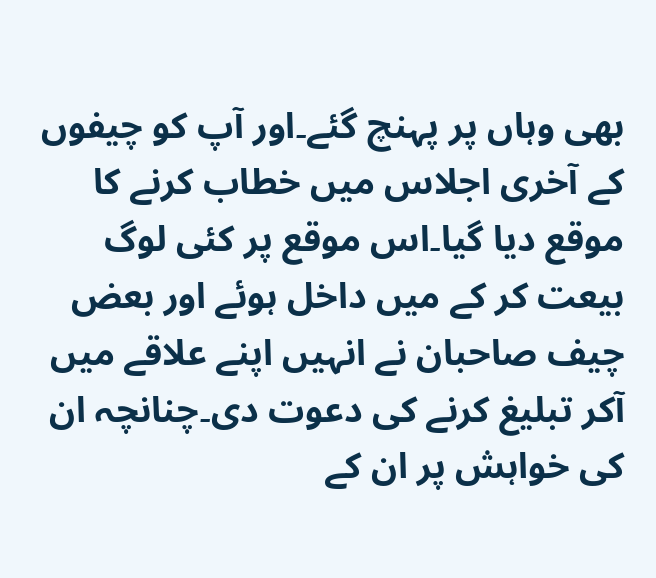بھی وہاں پر پہنچ گئے۔اور آپ کو چیفوں کے آخری اجلاس میں خطاب کرنے کا موقع دیا گیا۔اس موقع پر کئی لوگ بیعت کر کے میں داخل ہوئے اور بعض چیف صاحبان نے انہیں اپنے علاقے میں آکر تبلیغ کرنے کی دعوت دی۔چنانچہ ان کی خواہش پر ان کے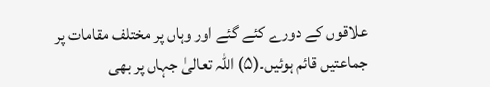علاقوں کے دورے کئے گئے اور وہاں پر مختلف مقامات پر جماعتیں قائم ہوئیں۔(۵) اللہ تعالیٰ جہاں پر بھی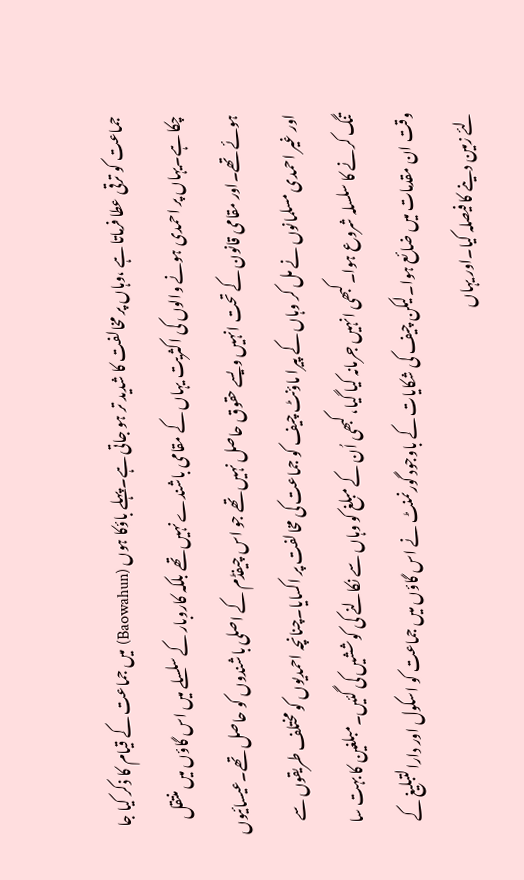جماعت کو ترقی عطا فرماتا ہے ،وہاں پر مخالفت کا شدید تر ہو جاتی ہے۔پہلے باؤکا ہوں (Baowahun) میں جماعت کے قیام کا ذکر کیا جا چکا ہے۔یہاں پر احمدی ہونے والوں کی اکثریت یہاں کے مقامی باشندے نہیں تھے بلکہ کاروبار کے سلسلے میں اس گاؤں میں منتقل ہوئے تھے۔اور مقامی قانون کے تحت انہیں ویسے حقوق حاصل نہیں تھے جو اس چیفڈم کے اصلی باشندوں کو حاصل تھے۔عیسائیوں اور غیر احمدی مسلمانوں نے مل کر وہاں کے پیرا ماؤنٹ چیف کو جماعت کی مخالفت پر اکسایا۔چنانچہ احمدیوں کو مختلف طریقوں سے تنگ کرنے کا سلسلہ شروع ہوا۔کبھی انہیں جرمانہ کیا گیا، کبھی اُن کے مبلغ کو وہاں سے نکالنے کی کوششیں کی گئیں۔مبلغین کا بہت سا وقت ان مقدمات میں ضائع ہوا۔لیکن چیف کی شکایات کے باوجود گورنمنٹ نے اس گاؤں میں جماعت کو اسکول اور دارالتبلیغ کے لئے زمین دینے کا فیصلہ کیا۔اور یہاں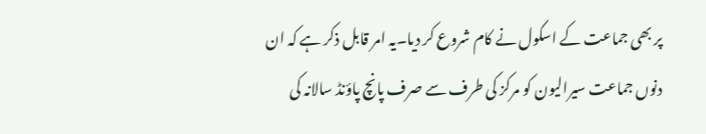پر بھی جماعت کے اسکول نے کام شروع کر دیا۔یہ امر قابل ذکر ہے کہ ان دنوں جماعت سیرالیون کو مرکز کی طرف سے صرف پانچ پاؤنڈ سالانہ کی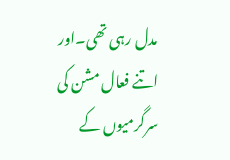مدل رہی تھی۔اور اتنے فعال مشن کی سرگرمیوں کے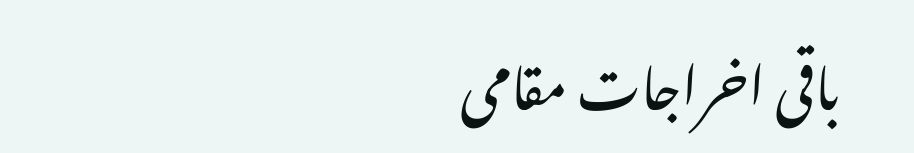باقی اخراجات مقامی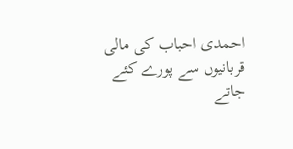احمدی احباب کی مالی قربانیوں سے پورے کئے جاتے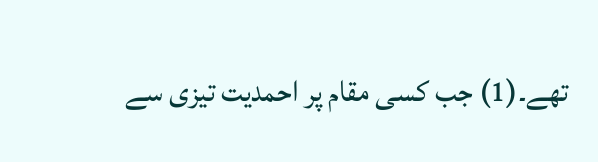تھے۔(1) جب کسی مقام پر احمدیت تیزی سے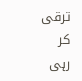ترقی کر رہی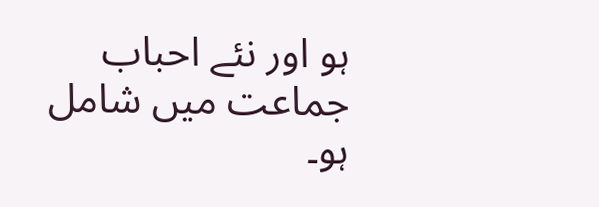ہو اور نئے احباب جماعت میں شامل ہو۔